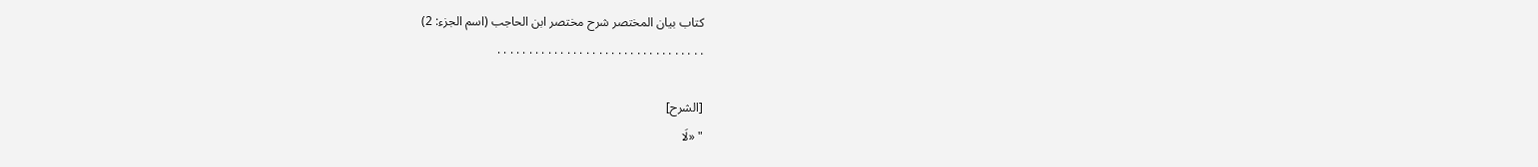كتاب بيان المختصر شرح مختصر ابن الحاجب (اسم الجزء: 2)
. . . . . . . . . . . . . . . . . . . . . . . . . . . . . . . . .

[الشرح]
" «لَا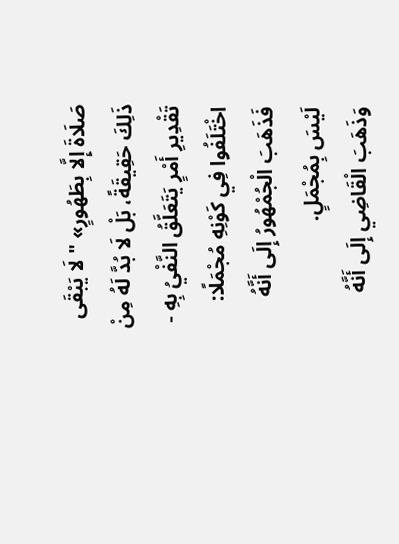صَلَاةَ إِلَّا بِطَهُورٍ» " لَا يَبْقَى ذَلِكَ حَقِيقَةً، بَلْ لَا بُدَّ لَهُ مِنْ تَقْدِيرِ أَمْرٍ يَتَعَلَّقُ النَّفْيُ بِهِ - اخْتَلَفُوا فِي كَوْنِهِ مُجْمَلًا:
فَذَهَبَ الْجُمْهُورُ إِلَى أَنَّهُ لَيْسَ بِمُجْمَلٍ.
وَذَهَبَ الْقَاضِي إِلَى أَنَّهُ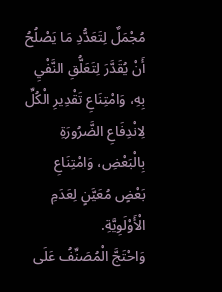مُجْمَلٌ لِتَعَدُّدِ مَا يَصْلُحُ أَنْ يُقَدَّرَ لِتَعَلُّقِ النَّفْيِ بِهِ، وَامْتِنَاعِ تَقْدِيرِ الْكُلِّ لِانْدِفَاعِ الضَّرُورَةِ بِالْبَعْضِ، وَامْتِنَاعِ بَعْضٍ مُعَيَّنٍ لِعَدَمِ الْأَوْلَوِيَّةِ.
وَاحْتَجَّ الْمُصَنِّفُ عَلَى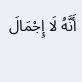أَنَّهُ لَا إِجْمَالَ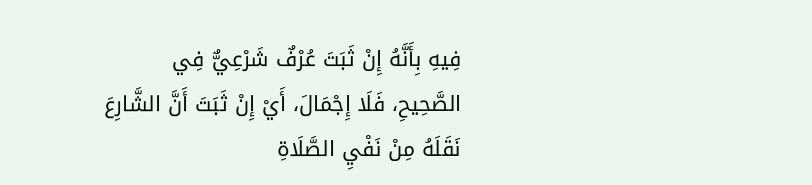فِيهِ بِأَنَّهُ إِنْ ثَبَتَ عُرْفٌ شَرْعِيٌّ فِي الصَّحِيحِ، فَلَا إِجْمَالَ، أَيْ إِنْ ثَبَتَ أَنَّ الشَّارِعَ نَقَلَهُ مِنْ نَفْيِ الصَّلَاةِ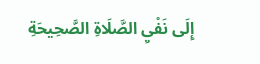إِلَى نَفْيِ الصَّلَاةِ الصَّحِيحَةِ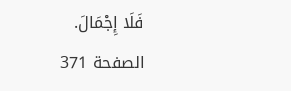فَلَا إِجْمَالَ.
الصفحة 371